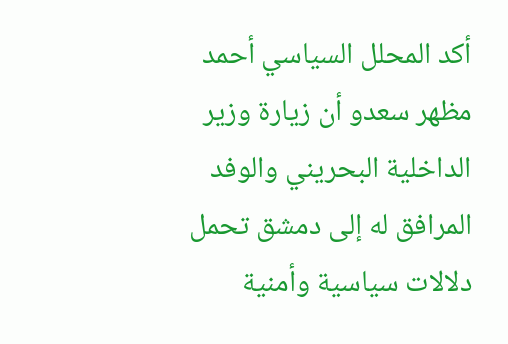أكد المحلل السياسي أحمد مظهر سعدو أن زيارة وزير الداخلية البحريني والوفد المرافق له إلى دمشق تحمل دلالات سياسية وأمنية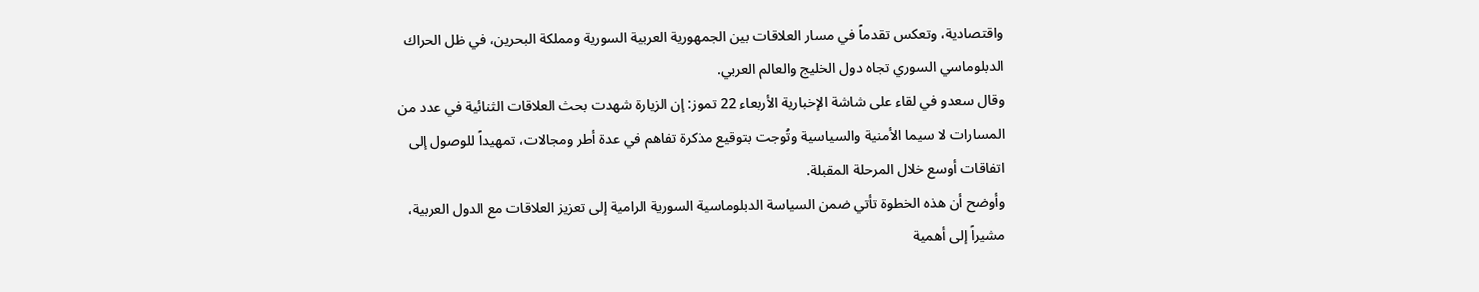واقتصادية، وتعكس تقدماً في مسار العلاقات بين الجمهورية العربية السورية ومملكة البحرين، في ظل الحراك الدبلوماسي السوري تجاه دول الخليج والعالم العربي.
وقال سعدو في لقاء على شاشة الإخبارية الأربعاء 22 تموز: إن الزيارة شهدت بحث العلاقات الثنائية في عدد من المسارات لا سيما الأمنية والسياسية وتُوجت بتوقيع مذكرة تفاهم في عدة أطر ومجالات، تمهيداً للوصول إلى اتفاقات أوسع خلال المرحلة المقبلة.
وأوضح أن هذه الخطوة تأتي ضمن السياسة الدبلوماسية السورية الرامية إلى تعزيز العلاقات مع الدول العربية، مشيراً إلى أهمية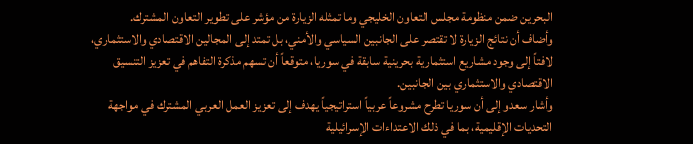البحرين ضمن منظومة مجلس التعاون الخليجي وما تمثله الزيارة من مؤشر على تطوير التعاون المشترك.
وأضاف أن نتائج الزيارة لا تقتصر على الجانبين السياسي والأمني، بل تمتد إلى المجالين الاقتصادي والاستثماري، لافتاً إلى وجود مشاريع استثمارية بحرينية سابقة في سوريا، متوقعاً أن تسهم مذكرة التفاهم في تعزيز التنسيق الاقتصادي والاستثماري بين الجانبين.
وأشار سعدو إلى أن سوريا تطرح مشروعاً عربياً استراتيجياً يهدف إلى تعزيز العمل العربي المشترك في مواجهة التحديات الإقليمية، بما في ذلك الاعتداءات الإسرائيلية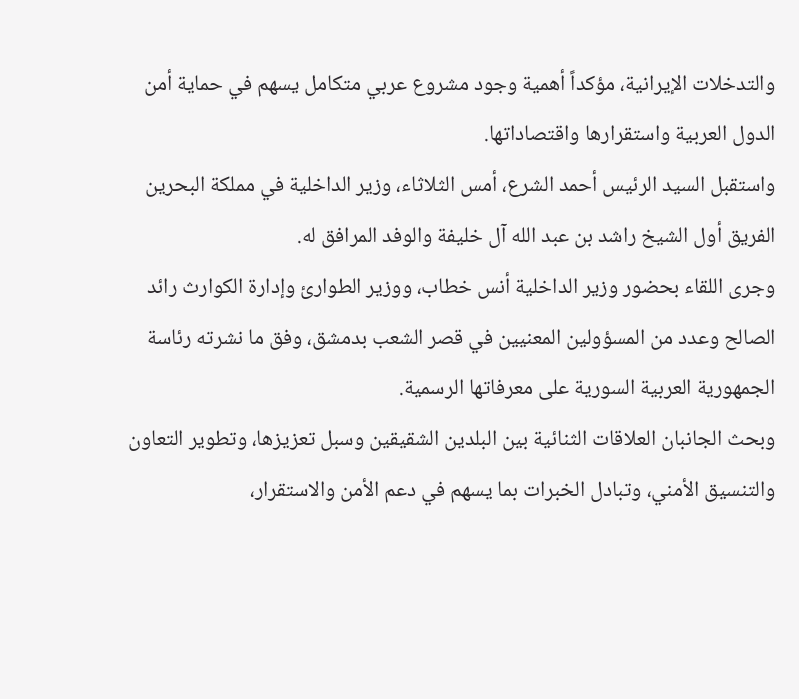والتدخلات الإيرانية، مؤكداً أهمية وجود مشروع عربي متكامل يسهم في حماية أمن الدول العربية واستقرارها واقتصاداتها.
واستقبل السيد الرئيس أحمد الشرع، أمس الثلاثاء، وزير الداخلية في مملكة البحرين الفريق أول الشيخ راشد بن عبد الله آل خليفة والوفد المرافق له.
وجرى اللقاء بحضور وزير الداخلية أنس خطاب، ووزير الطوارئ وإدارة الكوارث رائد الصالح وعدد من المسؤولين المعنيين في قصر الشعب بدمشق، وفق ما نشرته رئاسة الجمهورية العربية السورية على معرفاتها الرسمية.
وبحث الجانبان العلاقات الثنائية بين البلدين الشقيقين وسبل تعزيزها، وتطوير التعاون والتنسيق الأمني، وتبادل الخبرات بما يسهم في دعم الأمن والاستقرار،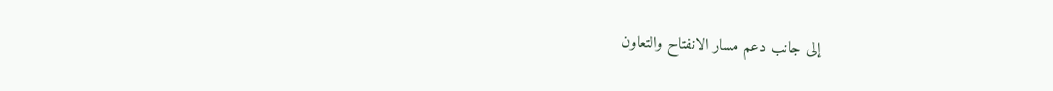إلى جانب دعم مسار الانفتاح والتعاون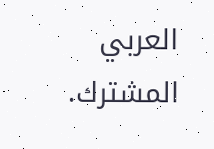العربي المشترك.